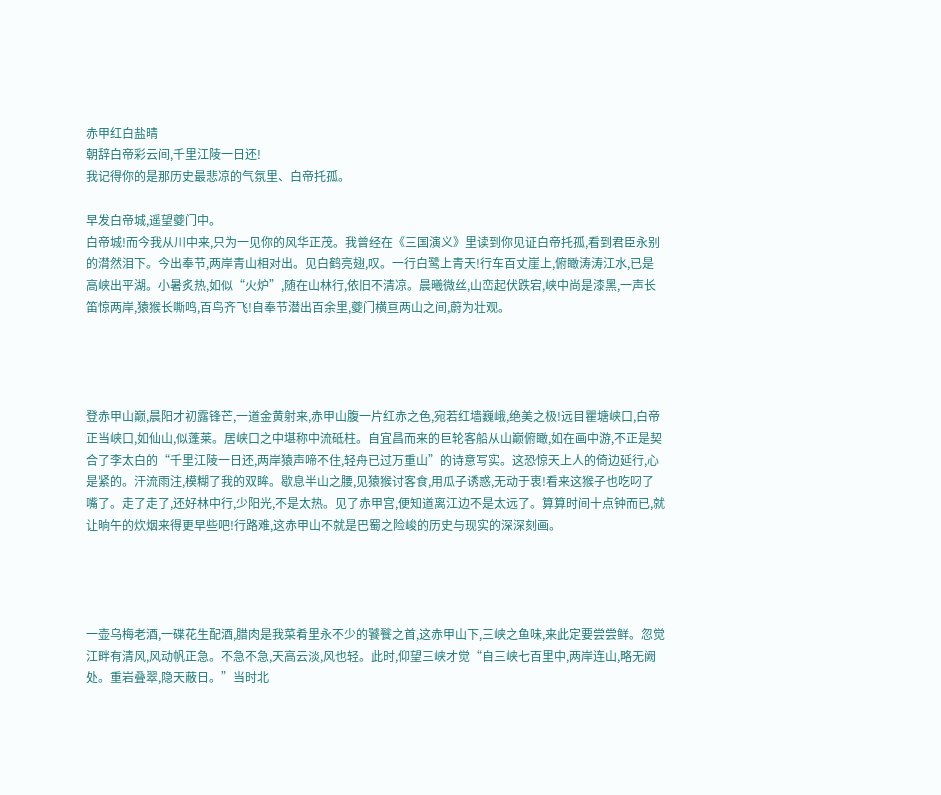赤甲红白盐晴
朝辞白帝彩云间,千里江陵一日还!
我记得你的是那历史最悲凉的气氛里、白帝托孤。

早发白帝城,遥望夔门中。
白帝城!而今我从川中来,只为一见你的风华正茂。我曾经在《三国演义》里读到你见证白帝托孤,看到君臣永别的潸然泪下。今出奉节,两岸青山相对出。见白鹤亮翅,叹。一行白鹭上青天!行车百丈崖上,俯瞰涛涛江水,已是高峡出平湖。小暑炙热,如似“火炉”,随在山林行,依旧不清凉。晨曦微丝,山峦起伏跌宕,峡中尚是漆黑,一声长笛惊两岸,猿猴长嘶鸣,百鸟齐飞!自奉节潜出百余里,夔门横亘两山之间,蔚为壮观。




登赤甲山巅,晨阳才初露锋芒,一道金黄射来,赤甲山腹一片红赤之色,宛若红墙巍峨,绝美之极!远目瞿塘峡口,白帝正当峡口,如仙山,似蓬莱。居峡口之中堪称中流砥柱。自宜昌而来的巨轮客船从山巅俯瞰,如在画中游,不正是契合了李太白的“千里江陵一日还,两岸猿声啼不住,轻舟已过万重山”的诗意写实。这恐惊天上人的倚边延行,心是紧的。汗流雨注,模糊了我的双眸。歇息半山之腰,见猿猴讨客食,用瓜子诱惑,无动于衷!看来这猴子也吃叼了嘴了。走了走了,还好林中行,少阳光,不是太热。见了赤甲宫,便知道离江边不是太远了。算算时间十点钟而已,就让晌午的炊烟来得更早些吧!行路难,这赤甲山不就是巴蜀之险峻的历史与现实的深深刻画。




一壶乌梅老酒,一碟花生配酒,腊肉是我菜肴里永不少的饕餮之首,这赤甲山下,三峡之鱼味,来此定要尝尝鲜。忽觉江畔有清风,风动帆正急。不急不急,天高云淡,风也轻。此时,仰望三峡才觉“自三峡七百里中,两岸连山,略无阙处。重岩叠翠,隐天蔽日。”当时北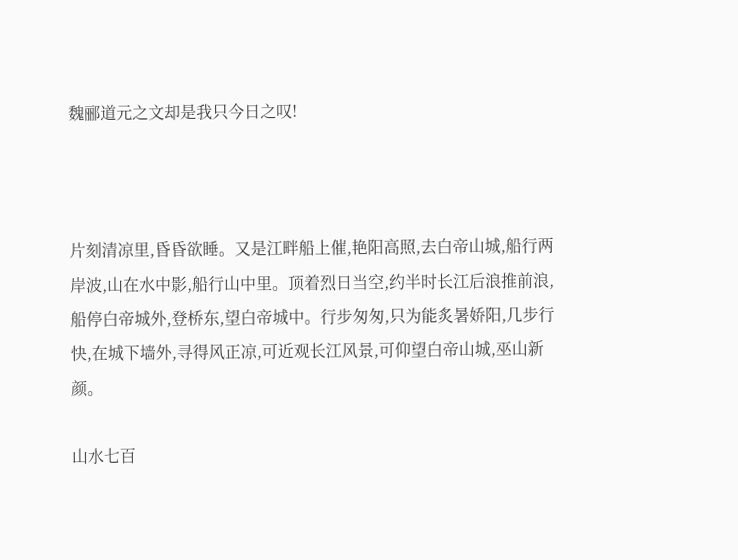魏郦道元之文却是我只今日之叹!



片刻清凉里,昏昏欲睡。又是江畔船上催,艳阳高照,去白帝山城,船行两岸波,山在水中影,船行山中里。顶着烈日当空,约半时长江后浪推前浪,船停白帝城外,登桥东,望白帝城中。行步匆匆,只为能炙暑娇阳,几步行快,在城下墙外,寻得风正凉,可近观长江风景,可仰望白帝山城,巫山新颜。

山水七百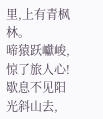里,上有青枫林。
啼猿跃巘峻,惊了旅人心!
歇息不见阳光斜山去,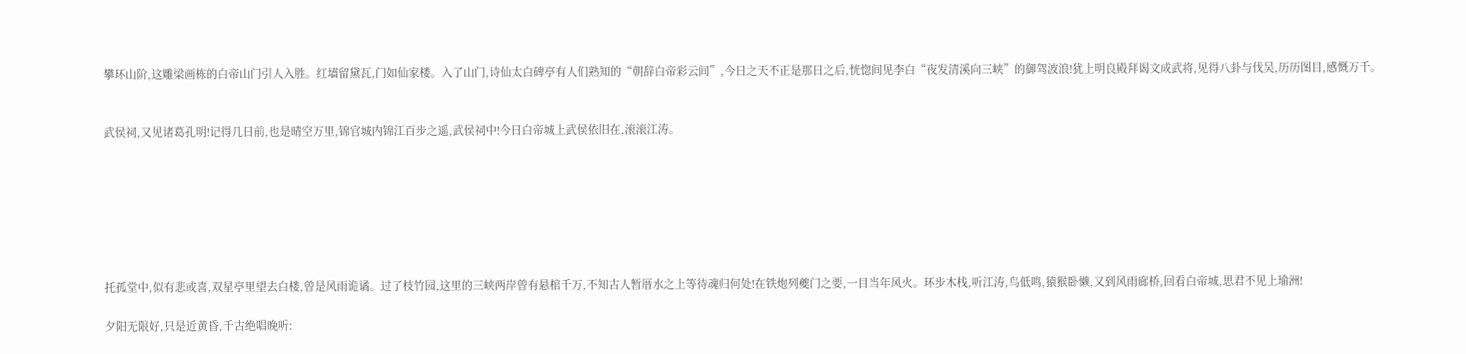攀环山阶,这雕梁画栋的白帝山门引人入胜。红墙留黛瓦,门如仙家楼。入了山门,诗仙太白碑亭有人们熟知的“朝辞白帝彩云间”,今日之天不正是那日之后,恍惚间见李白“夜发清溪向三峡”的御驾波浪!犹上明良殿拜谒文成武将,见得八卦与伐吴,历历图目,感慨万千。


武侯祠,又见诸葛孔明!记得几日前,也是晴空万里,锦官城内锦江百步之遥,武侯祠中!今日白帝城上武侯依旧在,滚滚江涛。







托孤堂中,似有悲或喜,双星亭里望去白楼,曾是风雨诡谲。过了枝竹园,这里的三峡两岸曾有悬棺千万,不知古人暂厝水之上等待魂归何处!在铁炮列夔门之要,一目当年风火。环步木栈,听江涛,鸟低鸣,猿猴卧懒,又到风雨廊桥,回看白帝城,思君不见上瑜洲!

夕阳无限好,只是近黄昏,千古绝唱晚听: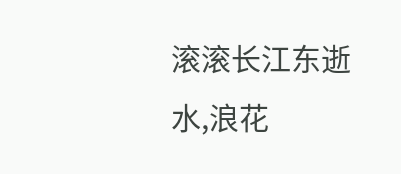滚滚长江东逝水,浪花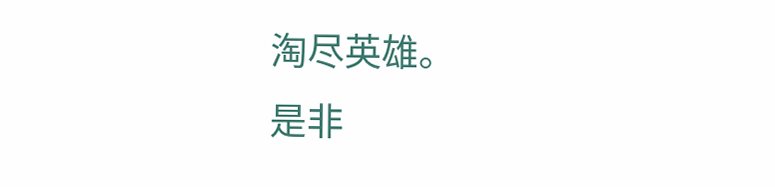淘尽英雄。
是非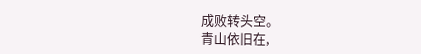成败转头空。
青山依旧在,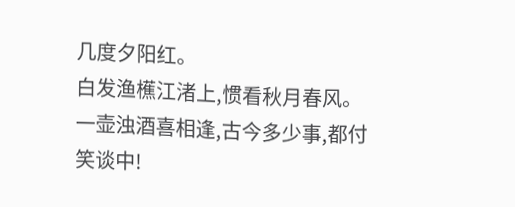几度夕阳红。
白发渔櫵江渚上,惯看秋月春风。
一壶浊酒喜相逢,古今多少事,都付笑谈中!